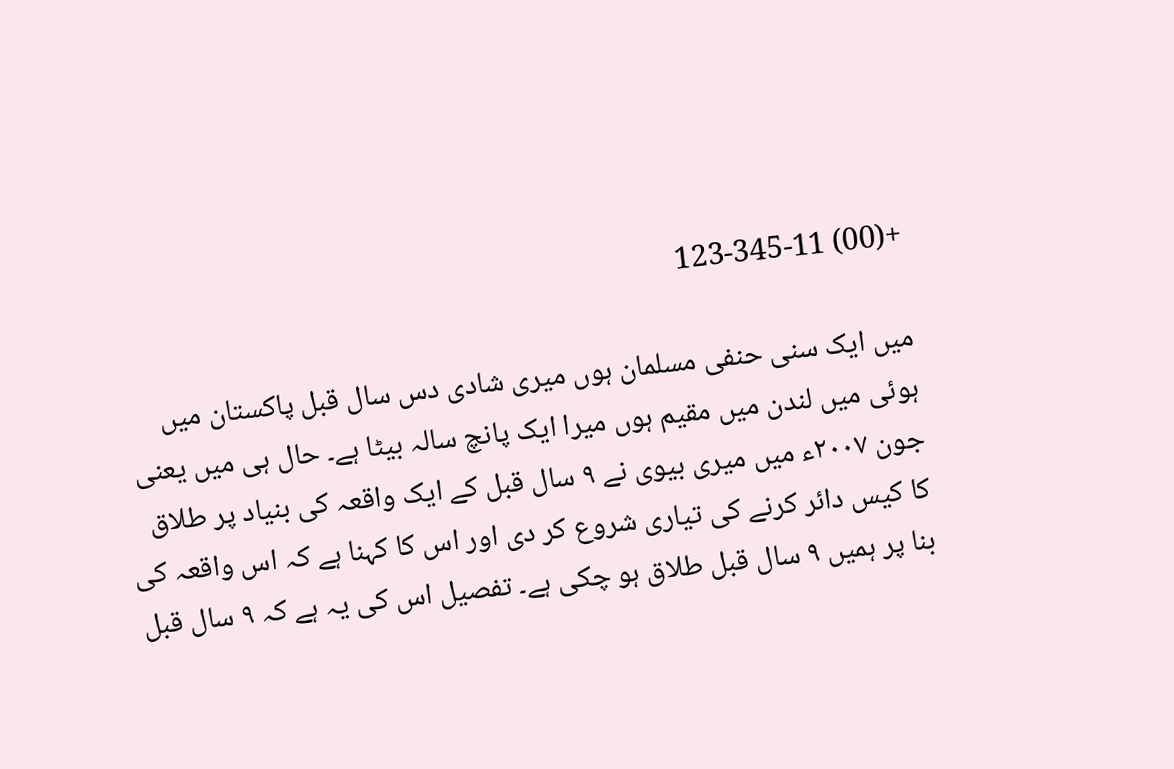+(00) 123-345-11

میں ایک سنی حنفی مسلمان ہوں میری شادی دس سال قبل پاکستان میں ہوئی میں لندن میں مقیم ہوں میرا ایک پانچ سالہ بیٹا ہے۔ حال ہی میں یعنی جون ۲۰۰۷ء میں میری بیوی نے ۹ سال قبل کے ایک واقعہ کی بنیاد پر طلاق کا کیس دائر کرنے کی تیاری شروع کر دی اور اس کا کہنا ہے کہ اس واقعہ کی بنا پر ہمیں ۹ سال قبل طلاق ہو چکی ہے۔ تفصیل اس کی یہ ہے کہ ۹ سال قبل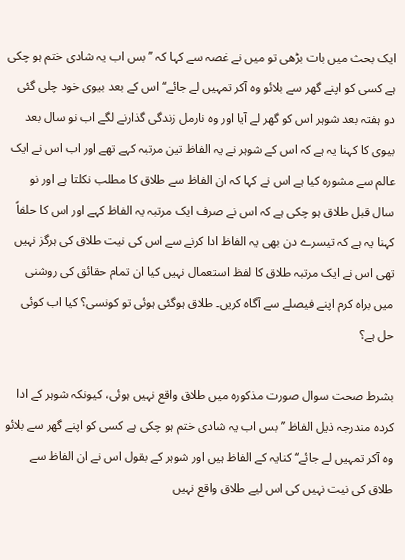ایک بحث میں بات بڑھی تو میں نے غصہ سے کہا کہ ’’بس اب یہ شادی ختم ہو چکی ہے کسی کو اپنے گھر سے بلائو وہ آکر تمہیں لے جائے‘‘ اس کے بعد بیوی خود چلی گئی دو ہفتہ بعد شوہر اس کو گھر لے آیا اور وہ نارمل زندگی گذارنے لگے اب نو سال بعد بیوی کا کہنا یہ ہے کہ اس کے شوہر نے یہ الفاظ تین مرتبہ کہے تھے اور اب اس نے ایک عالم سے مشورہ کیا ہے اس نے کہا کہ ان الفاظ سے طلاق کا مطلب نکلتا ہے اور نو سال قبل طلاق ہو چکی ہے کہ اس نے صرف ایک مرتبہ یہ الفاظ کہے اور اس کا حلفاً کہنا یہ ہے کہ تیسرے دن بھی یہ الفاظ ادا کرنے سے اس کی نیت طلاق کی ہرگز نہیں تھی اس نے ایک مرتبہ طلاق کا لفظ استعمال نہیں کیا ان تمام حقائق کی روشنی میں براہ کرم اپنے فیصلے سے آگاہ کریں۔ طلاق ہوگئی ہوئی تو کونسی؟ کیا اب کوئی حل ہے؟

بشرط صحت سوال صورت مذکورہ میں طلاق واقع نہیں ہوئی، کیونکہ شوہر کے ادا کردہ مندرجہ ذیل الفاظ ’’بس اب یہ شادی ختم ہو چکی ہے کسی کو اپنے گھر سے بلائو وہ آکر تمہیں لے جائے‘‘ کنایہ کے الفاظ ہیں اور شوہر کے بقول اس نے ان الفاظ سے طلاق کی نیت نہیں کی اس لیے طلاق واقع نہیں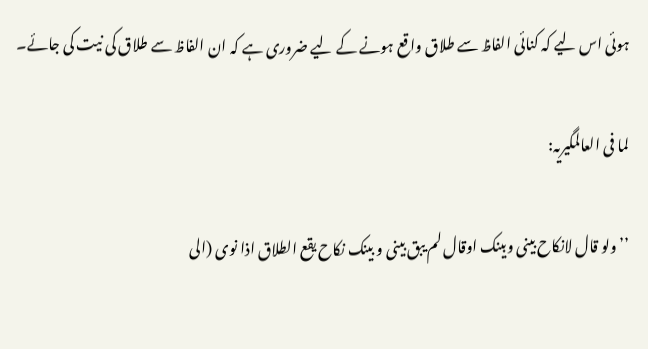ہوئی اس لیے کہ کنائی الفاظ سے طلاق واقع ہونے کے لیے ضروری ہے کہ ان الفاظ سے طلاق کی نیت کی جائے۔

لما فی العالمگیریہ:

’’ولو قال لانکاح بینی وبینک اوقال لم یبق بینی و بینک نکاح یقع الطلاق اذا نوی (الی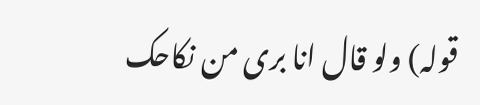قولہ) ولو قال انا بری من نکاحک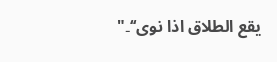یقع الطلاق اذا نوی‘‘۔"